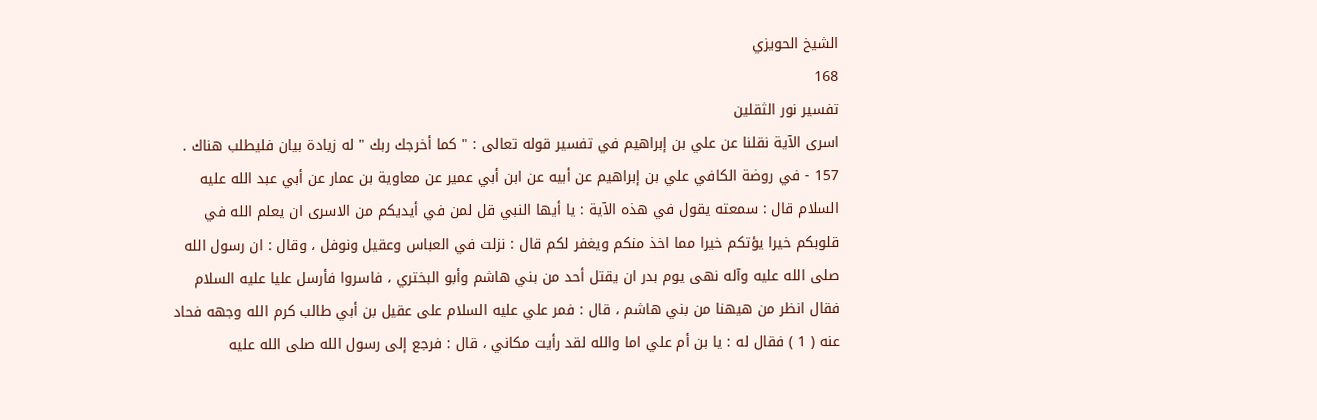الشيخ الحويزي
168
تفسير نور الثقلين
اسرى الآية نقلنا عن علي بن إبراهيم في تفسير قوله تعالى : " كما أخرجك ربك " له زيادة بيان فليطلب هناك . 157 - في روضة الكافي علي بن إبراهيم عن أبيه عن ابن أبي عمير عن معاوية بن عمار عن أبي عبد الله عليه السلام قال : سمعته يقول في هذه الآية : يا أيها النبي قل لمن في أيديكم من الاسرى ان يعلم الله في قلوبكم خيرا يؤتكم خيرا مما اخذ منكم ويغفر لكم قال : نزلت في العباس وعقيل ونوفل ، وقال : ان رسول الله صلى الله عليه وآله نهى يوم بدر ان يقتل أحد من بني هاشم وأبو البختري ، فاسروا فأرسل عليا عليه السلام فقال انظر من هيهنا من بني هاشم ، قال : فمر علي عليه السلام على عقيل بن أبي طالب كرم الله وجهه فحاد عنه ( 1 ) فقال له : يا بن أم علي اما والله لقد رأيت مكاني ، قال : فرجع إلى رسول الله صلى الله عليه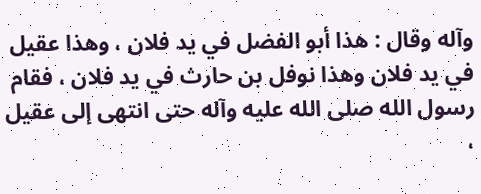وآله وقال : هذا أبو الفضل في يد فلان ، وهذا عقيل في يد فلان وهذا نوفل بن حارث في يد فلان ، فقام رسول الله صلى الله عليه وآله حتى انتهى إلى عقيل ،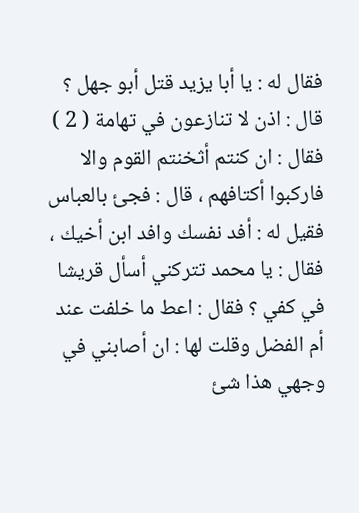فقال له : يا أبا يزيد قتل أبو جهل ؟ قال : اذن لا تنازعون في تهامة ( 2 ) فقال : ان كنتم أثخنتم القوم والا فاركبوا أكتافهم ، قال : فجئ بالعباس فقيل له : أفد نفسك وافد ابن أخيك ، فقال : يا محمد تتركني أسأل قريشا في كفي ؟ فقال : اعط ما خلفت عند أم الفضل وقلت لها : ان أصابني في وجهي هذا شئ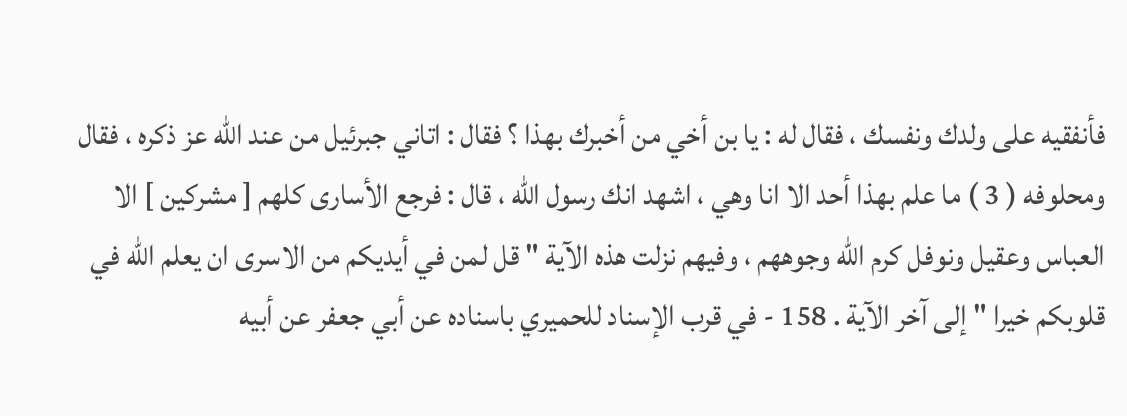فأنفقيه على ولدك ونفسك ، فقال له : يا بن أخي من أخبرك بهذا ؟ فقال : اتاني جبرئيل من عند الله عز ذكره ، فقال ومحلوفه ( 3 ) ما علم بهذا أحد الا انا وهي ، اشهد انك رسول الله ، قال : فرجع الأسارى كلهم [ مشركين ] الا العباس وعقيل ونوفل كرم الله وجوههم ، وفيهم نزلت هذه الآية " قل لمن في أيديكم من الاسرى ان يعلم الله في قلوبكم خيرا " إلى آخر الآية . 158 - في قرب الإسناد للحميري باسناده عن أبي جعفر عن أبيه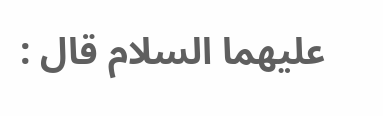عليهما السلام قال :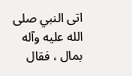اتى النبي صلى الله عليه وآله بمال ، فقال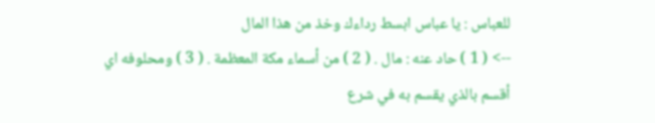للعباس : يا عباس ابسط رداءك وخذ من هذا المال
--> ( 1 ) حاد عنه : مال . ( 2 ) من أسماء مكة المعظمة . ( 3 ) ومحلوفه اي أقسم بالذي يقسم به في شرع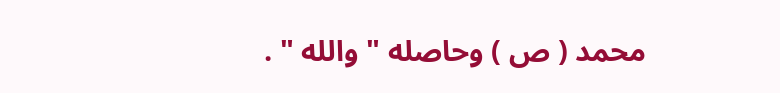محمد ( ص ) وحاصله " والله " .